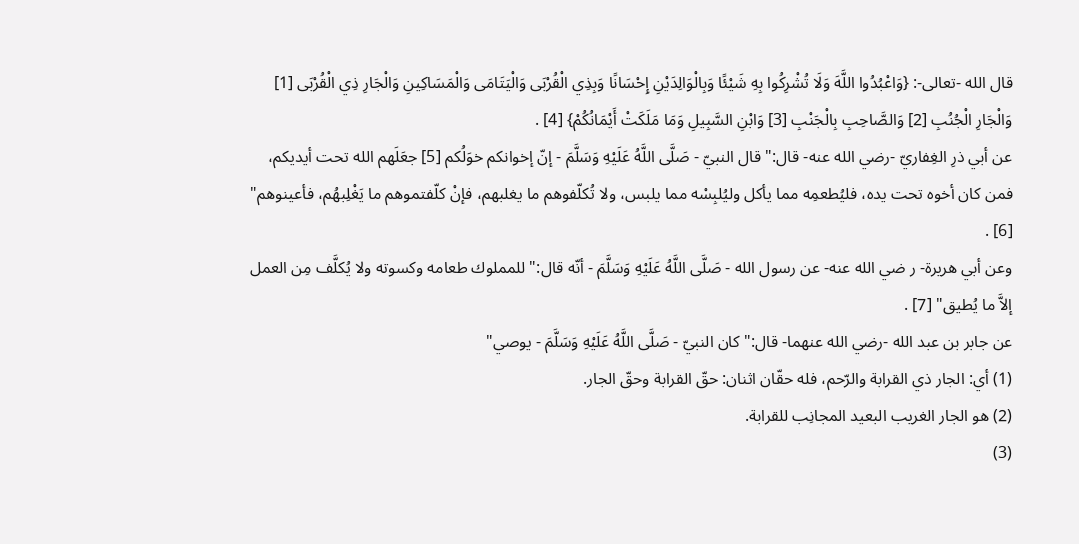قال الله -تعالى-: {وَاعْبُدُوا اللَّهَ وَلَا تُشْرِكُوا بِهِ شَيْئًا وَبِالْوَالِدَيْنِ إِحْسَانًا وَبِذِي الْقُرْبَى وَالْيَتَامَى وَالْمَسَاكِينِ وَالْجَارِ ذِي الْقُرْبَى [1] وَالْجَارِ الْجُنُبِ [2] وَالصَّاحِبِ بِالْجَنْبِ [3] وَابْنِ السَّبِيلِ وَمَا مَلَكَتْ أَيْمَانُكُمْ} [4] .
عن أبي ذرِ الغِفاريّ -رضي الله عنه- قال:"قال النبيّ - صَلَّى اللَّهُ عَلَيْهِ وَسَلَّمَ - إنّ إخوانكم خوَلُكم [5] جعَلَهم الله تحت أيديكم، فمن كان أخوه تحت يده، فليُطعمِه مما يأكل وليُلبِسْه مما يلبس، ولا تُكلّفوهم ما يغلبهم، فإنْ كلّفتموهم ما يَغْلِبهُم، فأعينوهم" [6] .
وعن أبي هريرة- ر ضي الله عنه- عن رسول الله - صَلَّى اللَّهُ عَلَيْهِ وَسَلَّمَ - أنّه قال:"للمملوك طعامه وكسوته ولا يُكلَّف مِن العمل إلاَّ ما يُطيق" [7] .
عن جابر بن عبد الله -رضي الله عنهما- قال:"كان النبيّ - صَلَّى اللَّهُ عَلَيْهِ وَسَلَّمَ - يوصي"
(1) أي: الجار ذي القرابة والرّحم، فله حقّان اثنان: حقّ القرابة وحقّ الجار.
(2) هو الجار الغريب البعيد المجانِب للقرابة.
(3)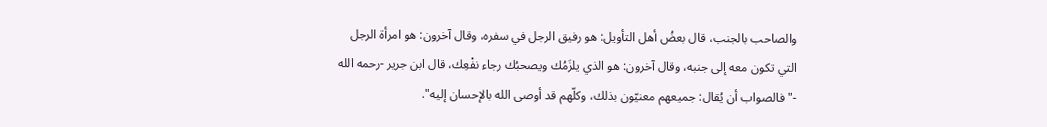والصاحب بالجنب، قال بعضُ أهل التأويل: هو رفيق الرجل في سفره، وقال آخرون: هو امرأة الرجل التي تكون معه إلى جنبه، وقال آخرون: هو الذي يلزَمُك ويصحبُك رجاء نفْعِك، قال ابن جرير -رحمه الله -"فالصواب أن يُقال: جميعهم معنيّون بذلك، وكلّهم قد أوصى الله بالإحسان إليه".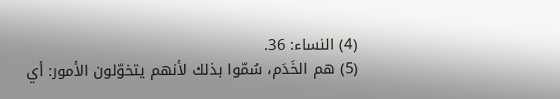(4) النساء: 36.
(5) هم الخَدَم، سُمّوا بذلك لأنهم يتخوّلون الأمور: أي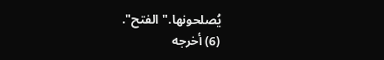يُصلحونها."الفتح".
(6) أخرجه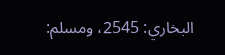البخاري: 2545، ومسلم: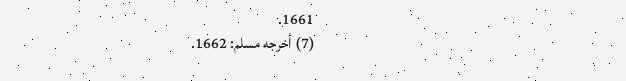1661.
(7) أخرجه مسلم: 1662.